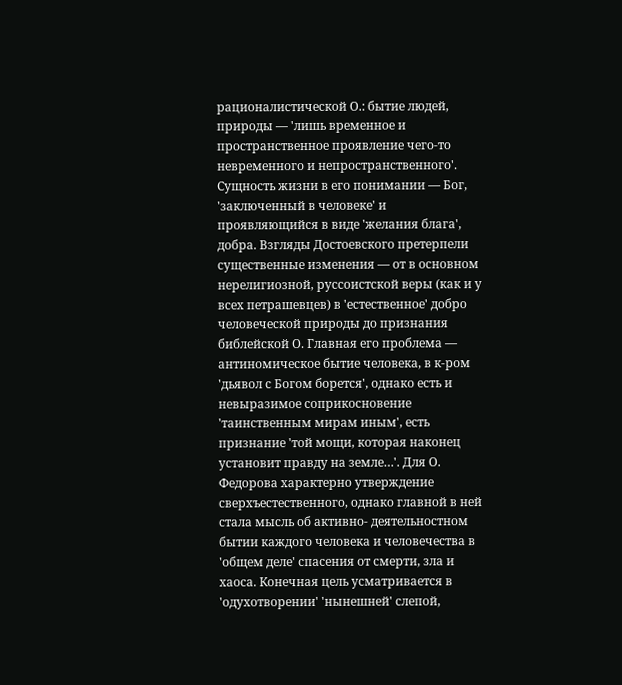рационалистической О.: бытие людей, природы — 'лишь временное и пространственное проявление чего-то невременного и непространственного'. Сущность жизни в его понимании — Бог, 'заключенный в человеке' и проявляющийся в виде 'желания блага', добра. Взгляды Достоевского претерпели существенные изменения — от в основном нерелигиозной, руссоистской веры (как и у всех петрашевцев) в 'естественное' добро человеческой природы до признания библейской О. Главная его проблема — антиномическое бытие человека, в к-ром 'дьявол с Богом борется', однако есть и невыразимое соприкосновение 'таинственным мирам иным', есть признание 'той мощи, которая наконец установит правду на земле…'. Для О. Федорова характерно утверждение сверхъестественного, однако главной в ней стала мысль об активно- деятельностном бытии каждого человека и человечества в 'общем деле' спасения от смерти, зла и хаоса. Конечная цель усматривается в 'одухотворении' 'нынешней' слепой,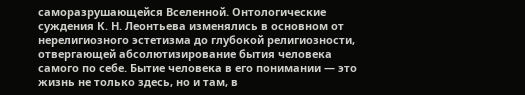саморазрушающейся Вселенной. Онтологические суждения К. Н. Леонтьева изменялись в основном от нерелигиозного эстетизма до глубокой религиозности, отвергающей абсолютизирование бытия человека самого по себе. Бытие человека в его понимании — это жизнь не только здесь, но и там, в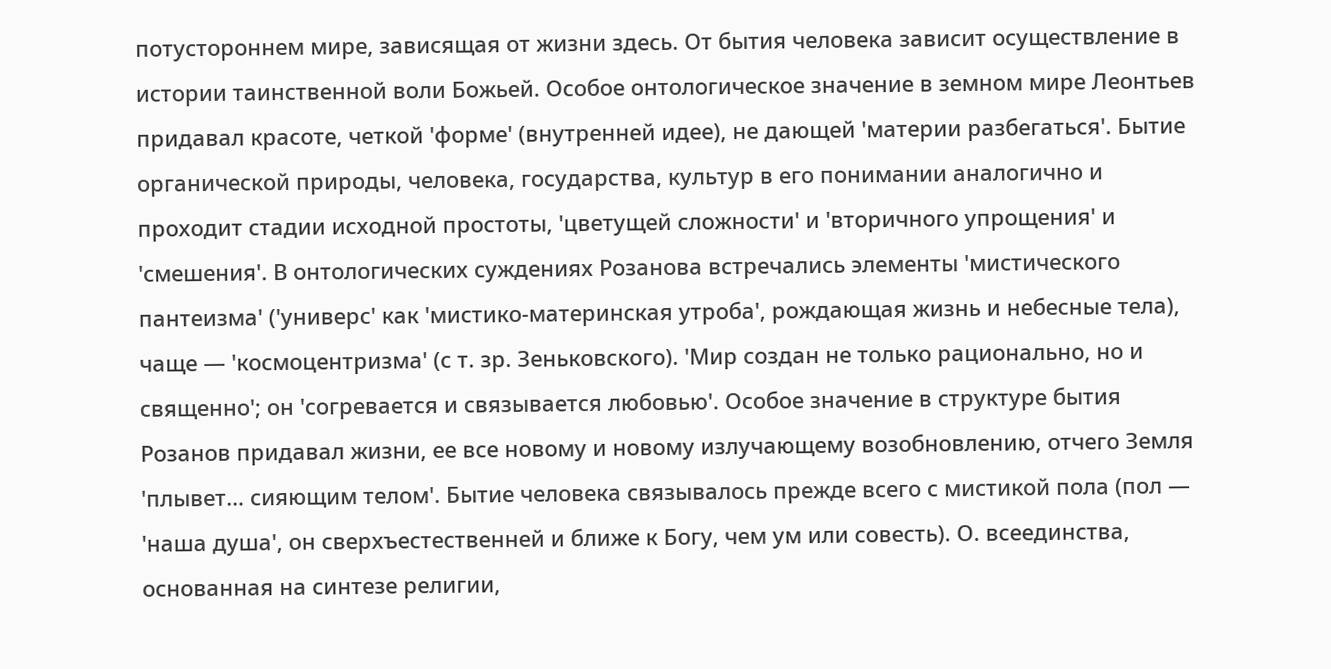потустороннем мире, зависящая от жизни здесь. От бытия человека зависит осуществление в истории таинственной воли Божьей. Особое онтологическое значение в земном мире Леонтьев придавал красоте, четкой 'форме' (внутренней идее), не дающей 'материи разбегаться'. Бытие органической природы, человека, государства, культур в его понимании аналогично и проходит стадии исходной простоты, 'цветущей сложности' и 'вторичного упрощения' и 'смешения'. В онтологических суждениях Розанова встречались элементы 'мистического пантеизма' ('универс' как 'мистико-материнская утроба', рождающая жизнь и небесные тела), чаще — 'космоцентризма' (с т. зр. Зеньковского). 'Мир создан не только рационально, но и священно'; он 'согревается и связывается любовью'. Особое значение в структуре бытия Розанов придавал жизни, ее все новому и новому излучающему возобновлению, отчего Земля 'плывет… сияющим телом'. Бытие человека связывалось прежде всего с мистикой пола (пол — 'наша душа', он сверхъестественней и ближе к Богу, чем ум или совесть). О. всеединства, основанная на синтезе религии,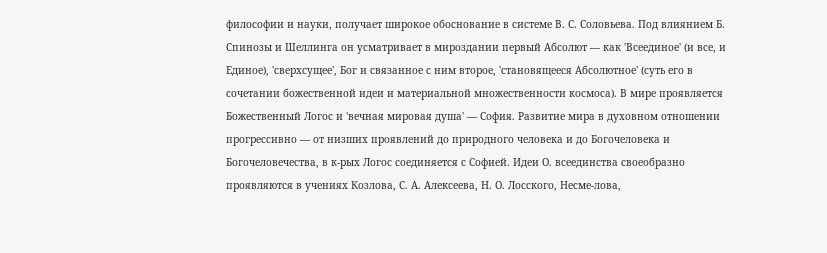философии и науки, получает широкое обоснование в системе В. С. Соловьева. Под влиянием Б. Спинозы и Шеллинга он усматривает в мироздании первый Абсолют — как 'Всеединое' (и все, и Единое), 'сверхсущее', Бог и связанное с ним второе, 'становящееся Абсолютное' (суть его в сочетании божественной идеи и материальной множественности космоса). В мире проявляется Божественный Логос и 'вечная мировая душа' — София. Развитие мира в духовном отношении прогрессивно — от низших проявлений до природного человека и до Богочеловека и Богочеловечества, в к-рых Логос соединяется с Софией. Идеи О. всеединства своеобразно проявляются в учениях Козлова, С. А. Алексеева, Н. О. Лосского, Несме-лова,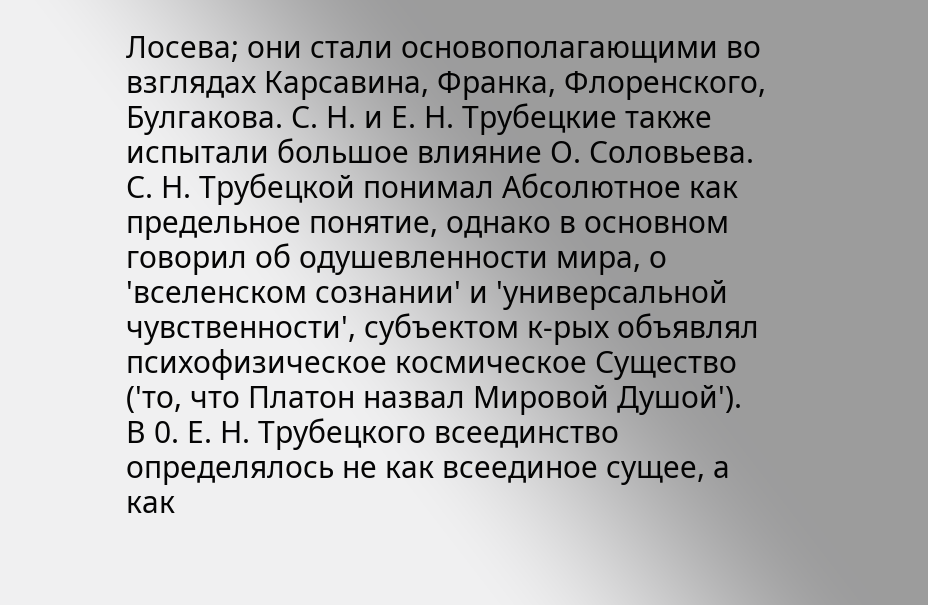Лосева; они стали основополагающими во взглядах Карсавина, Франка, Флоренского, Булгакова. С. Н. и Е. Н. Трубецкие также испытали большое влияние О. Соловьева. С. Н. Трубецкой понимал Абсолютное как предельное понятие, однако в основном говорил об одушевленности мира, о 'вселенском сознании' и 'универсальной чувственности', субъектом к-рых объявлял психофизическое космическое Существо ('то, что Платон назвал Мировой Душой'). В 0. Е. Н. Трубецкого всеединство определялось не как всеединое сущее, а как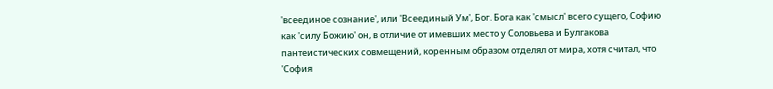'всеединое сознание', или 'Всеединый Ум', Бог. Бога как 'смысл' всего сущего, Софию как 'силу Божию' он, в отличие от имевших место у Соловьева и Булгакова пантеистических совмещений, коренным образом отделял от мира, хотя считал, что 'София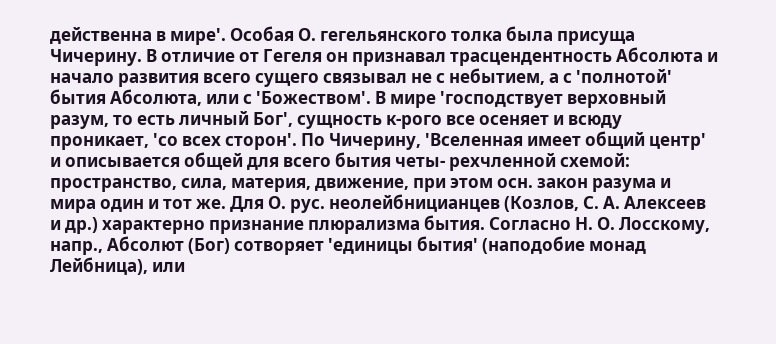действенна в мире'. Особая О. гегельянского толка была присуща Чичерину. В отличие от Гегеля он признавал трасцендентность Абсолюта и начало развития всего сущего связывал не с небытием, а с 'полнотой' бытия Абсолюта, или с 'Божеством'. В мире 'господствует верховный разум, то есть личный Бог', сущность к-рого все осеняет и всюду проникает, 'со всех сторон'. По Чичерину, 'Вселенная имеет общий центр' и описывается общей для всего бытия четы- рехчленной схемой: пространство, сила, материя, движение, при этом осн. закон разума и мира один и тот же. Для О. рус. неолейбницианцев (Козлов, С. А. Алексеев и др.) характерно признание плюрализма бытия. Согласно Н. О. Лосскому, напр., Абсолют (Бог) сотворяет 'единицы бытия' (наподобие монад Лейбница), или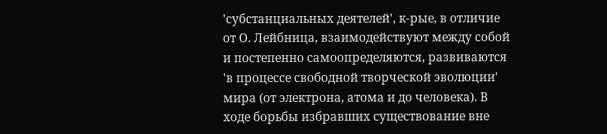'субстанциальных деятелей', к-рые, в отличие от О. Лейбница, взаимодействуют между собой и постепенно самоопределяются, развиваются 'в процессе свободной творческой эволюции' мира (от электрона, атома и до человека). В ходе борьбы избравших существование вне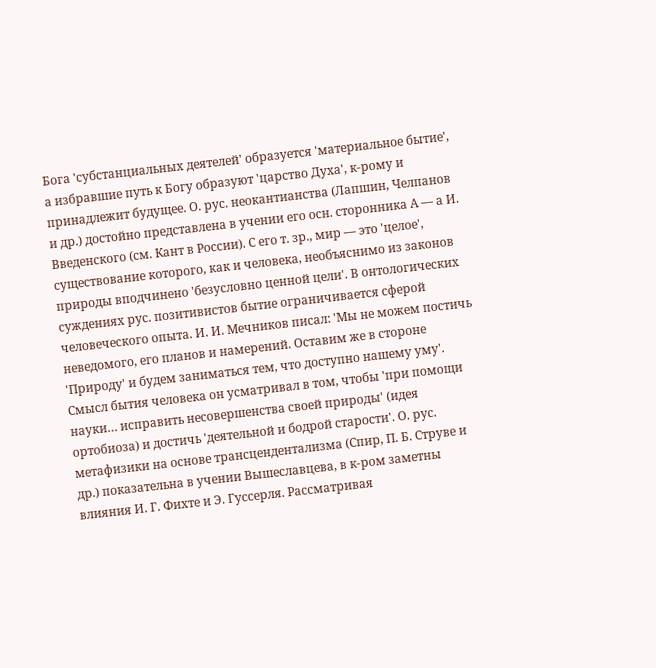Бога 'субстанциальных деятелей' образуется 'материальное бытие', а избравшие путь к Богу образуют 'царство Духа', к-рому и принадлежит будущее. О. рус. неокантианства (Лапшин, Челпанов и др.) достойно представлена в учении его осн. сторонника А — а И. Введенского (см. Кант в России). С его т. зр., мир — это 'целое', существование которого, как и человека, необъяснимо из законов природы вподчинено 'безусловно ценной цели'. В онтологических суждениях рус. позитивистов бытие ограничивается сферой человеческого опыта. И. И. Мечников писал: 'Мы не можем постичь неведомого, его планов и намерений. Оставим же в стороне 'Природу' и будем заниматься тем, что доступно нашему уму'. Смысл бытия человека он усматривал в том, чтобы 'при помощи науки… исправить несовершенства своей природы' (идея ортобиоза) и достичь 'деятельной и бодрой старости'. О. рус. метафизики на основе трансцендентализма (Спир, П. Б. Струве и др.) показательна в учении Вышеславцева, в к-ром заметны влияния И. Г. Фихте и Э. Гуссерля. Рассматривая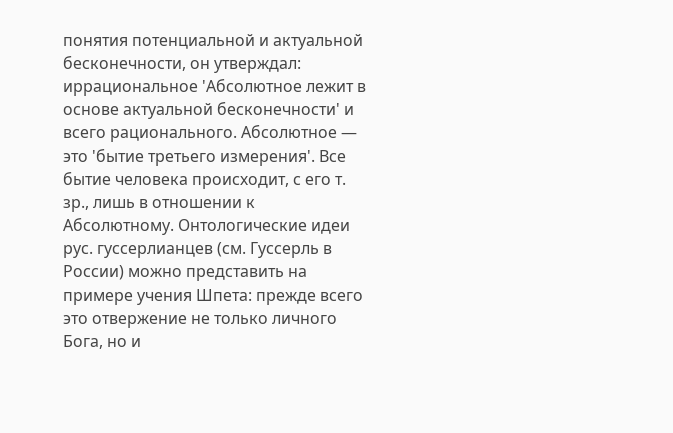понятия потенциальной и актуальной бесконечности, он утверждал: иррациональное 'Абсолютное лежит в основе актуальной бесконечности' и всего рационального. Абсолютное — это 'бытие третьего измерения'. Все бытие человека происходит, с его т. зр., лишь в отношении к Абсолютному. Онтологические идеи рус. гуссерлианцев (см. Гуссерль в России) можно представить на примере учения Шпета: прежде всего это отвержение не только личного Бога, но и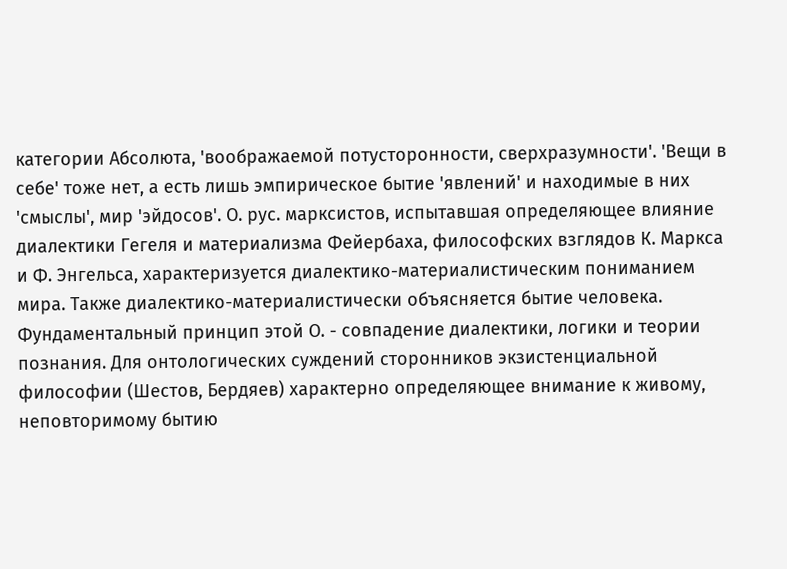категории Абсолюта, 'воображаемой потусторонности, сверхразумности'. 'Вещи в себе' тоже нет, а есть лишь эмпирическое бытие 'явлений' и находимые в них 'смыслы', мир 'эйдосов'. О. рус. марксистов, испытавшая определяющее влияние диалектики Гегеля и материализма Фейербаха, философских взглядов К. Маркса и Ф. Энгельса, характеризуется диалектико-материалистическим пониманием мира. Также диалектико-материалистически объясняется бытие человека. Фундаментальный принцип этой О. - совпадение диалектики, логики и теории познания. Для онтологических суждений сторонников экзистенциальной философии (Шестов, Бердяев) характерно определяющее внимание к живому, неповторимому бытию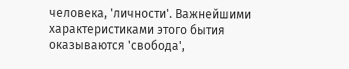человека, 'личности'. Важнейшими характеристиками этого бытия оказываются 'свобода',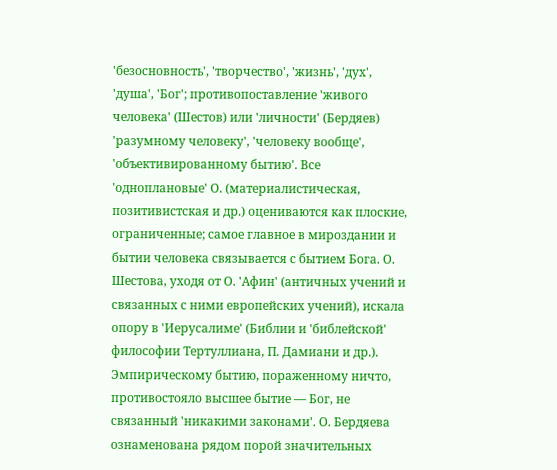'безосновность', 'творчество', 'жизнь', 'дух', 'душа', 'Бог'; противопоставление 'живого человека' (Шестов) или 'личности' (Бердяев) 'разумному человеку', 'человеку вообще', 'объективированному бытию'. Все 'одноплановые' О. (материалистическая, позитивистская и др.) оцениваются как плоские, ограниченные; самое главное в мироздании и бытии человека связывается с бытием Бога. О. Шестова, уходя от О. 'Афин' (античных учений и связанных с ними европейских учений), искала опору в 'Иерусалиме' (Библии и 'библейской' философии Тертуллиана, П. Дамиани и др.). Эмпирическому бытию, пораженному ничто, противостояло высшее бытие — Бог, не связанный 'никакими законами'. О. Бердяева ознаменована рядом порой значительных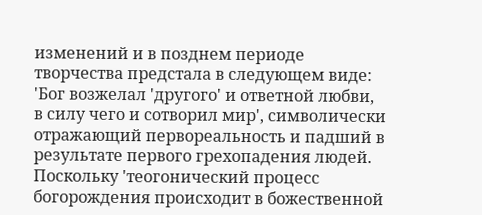изменений и в позднем периоде творчества предстала в следующем виде: 'Бог возжелал 'другого' и ответной любви, в силу чего и сотворил мир', символически отражающий первореальность и падший в результате первого грехопадения людей. Поскольку 'теогонический процесс богорождения происходит в божественной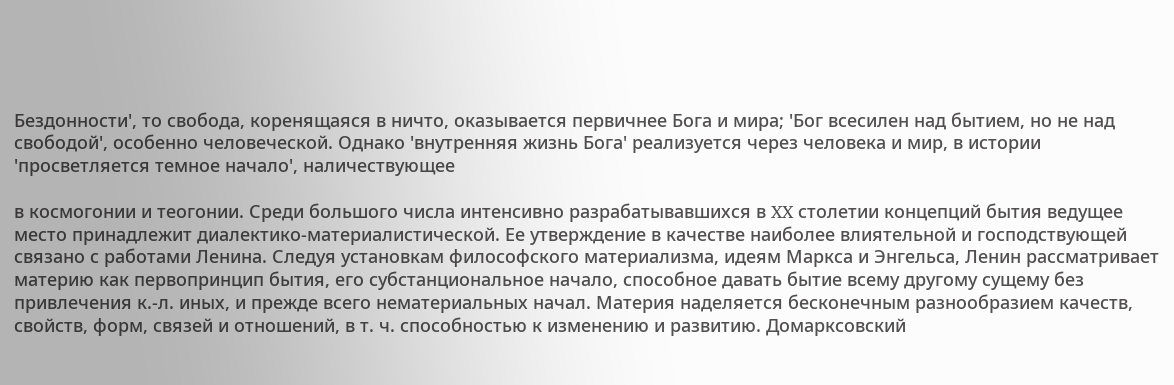Бездонности', то свобода, коренящаяся в ничто, оказывается первичнее Бога и мира; 'Бог всесилен над бытием, но не над свободой', особенно человеческой. Однако 'внутренняя жизнь Бога' реализуется через человека и мир, в истории 'просветляется темное начало', наличествующее

в космогонии и теогонии. Среди большого числа интенсивно разрабатывавшихся в XX столетии концепций бытия ведущее место принадлежит диалектико-материалистической. Ее утверждение в качестве наиболее влиятельной и господствующей связано с работами Ленина. Следуя установкам философского материализма, идеям Маркса и Энгельса, Ленин рассматривает материю как первопринцип бытия, его субстанциональное начало, способное давать бытие всему другому сущему без привлечения к.-л. иных, и прежде всего нематериальных начал. Материя наделяется бесконечным разнообразием качеств, свойств, форм, связей и отношений, в т. ч. способностью к изменению и развитию. Домарксовский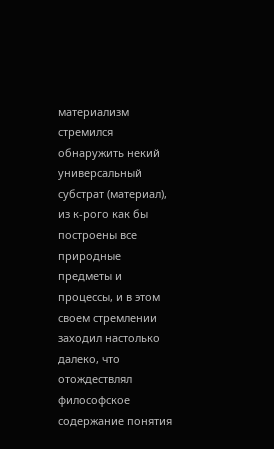материализм стремился обнаружить некий универсальный субстрат (материал), из к-рого как бы построены все природные предметы и процессы, и в этом своем стремлении заходил настолько далеко, что отождествлял философское содержание понятия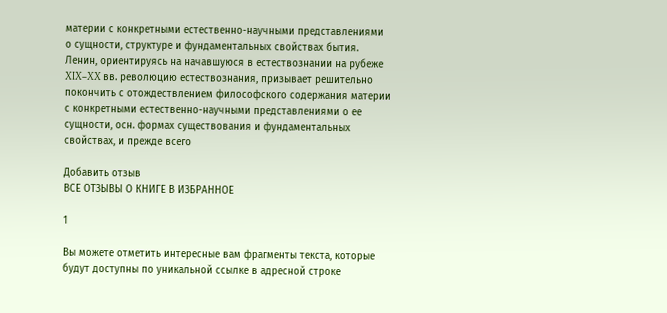материи с конкретными естественно-научными представлениями о сущности, структуре и фундаментальных свойствах бытия. Ленин, ориентируясь на начавшуюся в естествознании на рубеже XIX–XX вв. революцию естествознания, призывает решительно покончить с отождествлением философского содержания материи с конкретными естественно-научными представлениями о ее сущности, осн. формах существования и фундаментальных свойствах, и прежде всего

Добавить отзыв
ВСЕ ОТЗЫВЫ О КНИГЕ В ИЗБРАННОЕ

1

Вы можете отметить интересные вам фрагменты текста, которые будут доступны по уникальной ссылке в адресной строке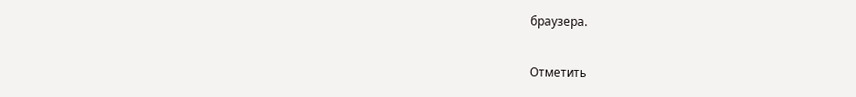браузера.

Отметить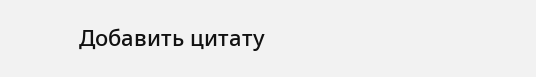Добавить цитату